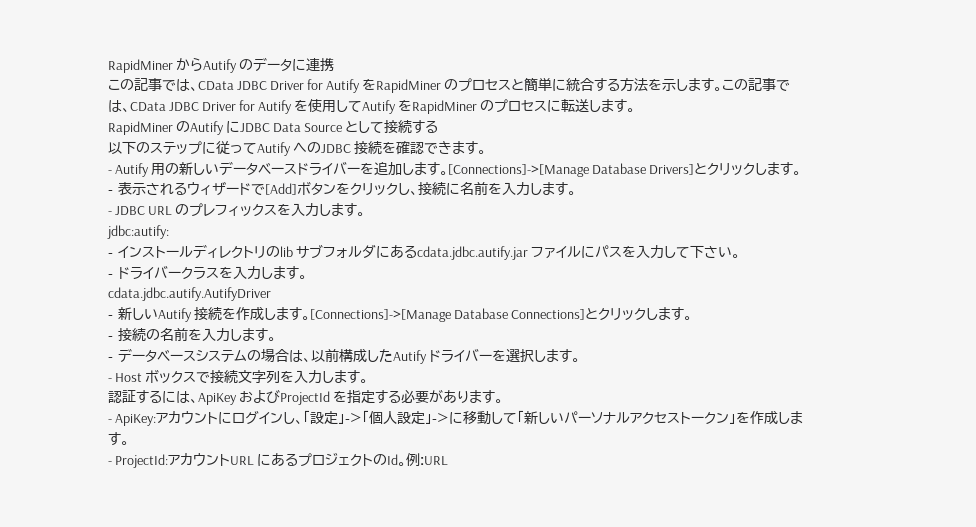RapidMiner からAutify のデータに連携
この記事では、CData JDBC Driver for Autify をRapidMiner のプロセスと簡単に統合する方法を示します。この記事では、CData JDBC Driver for Autify を使用してAutify をRapidMiner のプロセスに転送します。
RapidMiner のAutify にJDBC Data Source として接続する
以下のステップに従ってAutify へのJDBC 接続を確認できます。
- Autify 用の新しいデータベースドライバーを追加します。[Connections]->[Manage Database Drivers]とクリックします。
- 表示されるウィザードで[Add]ボタンをクリックし、接続に名前を入力します。
- JDBC URL のプレフィックスを入力します。
jdbc:autify:
- インストールディレクトリのlib サブフォルダにあるcdata.jdbc.autify.jar ファイルにパスを入力して下さい。
- ドライバークラスを入力します。
cdata.jdbc.autify.AutifyDriver
- 新しいAutify 接続を作成します。[Connections]->[Manage Database Connections]とクリックします。
- 接続の名前を入力します。
- データベースシステムの場合は、以前構成したAutify ドライバーを選択します。
- Host ボックスで接続文字列を入力します。
認証するには、ApiKey およびProjectId を指定する必要があります。
- ApiKey:アカウントにログインし、「設定」->「個人設定」->に移動して「新しいパーソナルアクセストークン」を作成します。
- ProjectId:アカウントURL にあるプロジェクトのId。例:URL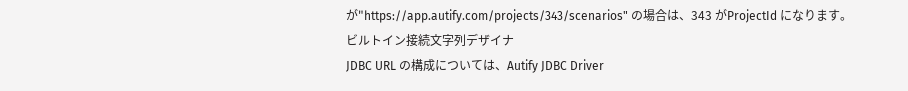が"https://app.autify.com/projects/343/scenarios" の場合は、343 がProjectId になります。
ビルトイン接続文字列デザイナ
JDBC URL の構成については、Autify JDBC Driver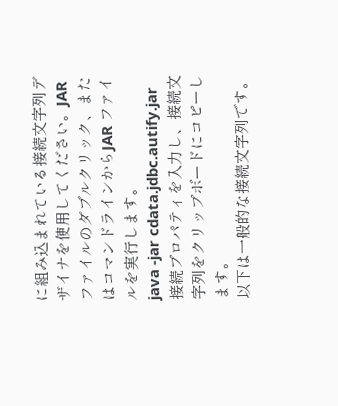に組み込まれている接続文字列デザイナを使用してください。JAR ファイルのダブルクリック、またはコマンドラインからJAR ファイルを実行します。
java -jar cdata.jdbc.autify.jar
接続プロパティを入力し、接続文字列をクリップボードにコピーします。
以下は一般的な接続文字列です。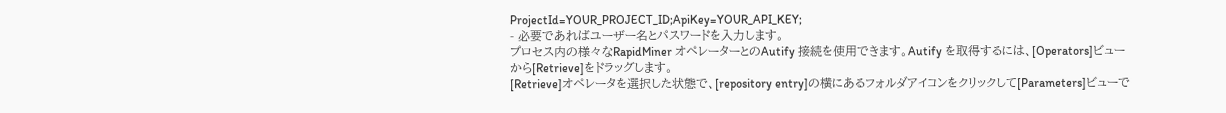ProjectId=YOUR_PROJECT_ID;ApiKey=YOUR_API_KEY;
- 必要であればユーザー名とパスワードを入力します。
プロセス内の様々なRapidMiner オペレーターとのAutify 接続を使用できます。Autify を取得するには、[Operators]ビューから[Retrieve]をドラッグします。
[Retrieve]オペレータを選択した状態で、[repository entry]の横にあるフォルダアイコンをクリックして[Parameters]ビューで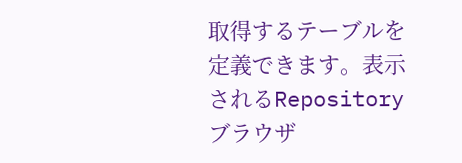取得するテーブルを定義できます。表示されるRepository ブラウザ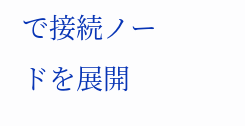で接続ノードを展開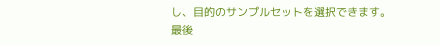し、目的のサンプルセットを選択できます。
最後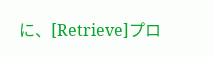に、[Retrieve]プロ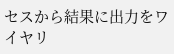セスから結果に出力をワイヤリ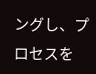ングし、プロセスを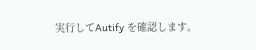実行してAutify を確認します。